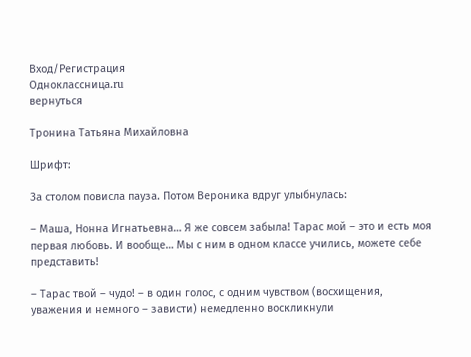Вход/Регистрация
Одноклассница.ru
вернуться

Тронина Татьяна Михайловна

Шрифт:

За столом повисла пауза. Потом Вероника вдруг улыбнулась:

– Маша, Нонна Игнатьевна… Я же совсем забыла! Тарас мой – это и есть моя первая любовь. И вообще… Мы с ним в одном классе учились, можете себе представить!

– Тарас твой – чудо! – в один голос, с одним чувством (восхищения, уважения и немного – зависти) немедленно воскликнули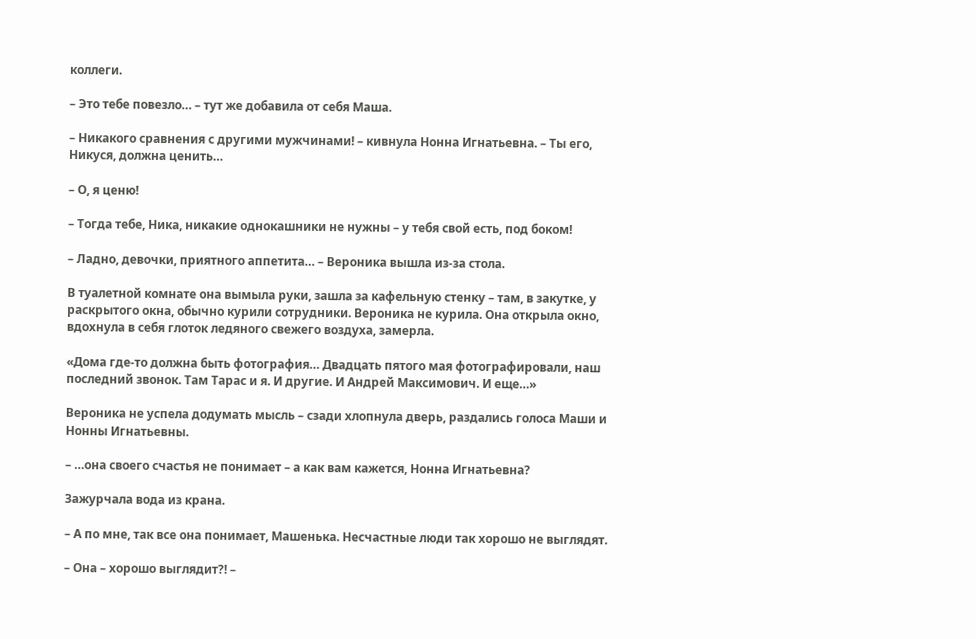коллеги.

– Это тебе повезло… – тут же добавила от себя Маша.

– Никакого сравнения с другими мужчинами! – кивнула Нонна Игнатьевна. – Ты его, Никуся, должна ценить…

– О, я ценю!

– Тогда тебе, Ника, никакие однокашники не нужны – у тебя свой есть, под боком!

– Ладно, девочки, приятного аппетита… – Вероника вышла из-за стола.

В туалетной комнате она вымыла руки, зашла за кафельную стенку – там, в закутке, у раскрытого окна, обычно курили сотрудники. Вероника не курила. Она открыла окно, вдохнула в себя глоток ледяного свежего воздуха, замерла.

«Дома где-то должна быть фотография… Двадцать пятого мая фотографировали, наш последний звонок. Там Тарас и я. И другие. И Андрей Максимович. И еще…»

Вероника не успела додумать мысль – сзади хлопнула дверь, раздались голоса Маши и Нонны Игнатьевны.

– …она своего счастья не понимает – а как вам кажется, Нонна Игнатьевна?

Зажурчала вода из крана.

– А по мне, так все она понимает, Машенька. Несчастные люди так хорошо не выглядят.

– Она – хорошо выглядит?! –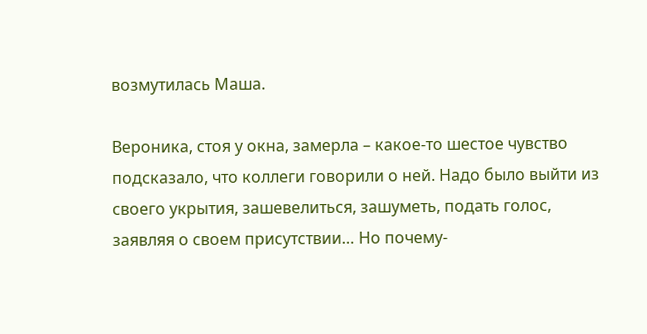возмутилась Маша.

Вероника, стоя у окна, замерла – какое-то шестое чувство подсказало, что коллеги говорили о ней. Надо было выйти из своего укрытия, зашевелиться, зашуметь, подать голос, заявляя о своем присутствии… Но почему-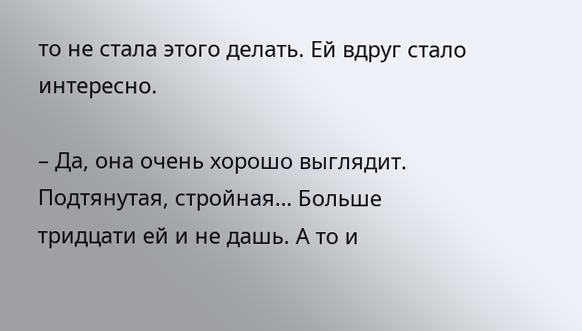то не стала этого делать. Ей вдруг стало интересно.

– Да, она очень хорошо выглядит. Подтянутая, стройная… Больше тридцати ей и не дашь. А то и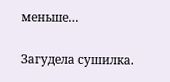меньше…

Загудела сушилка.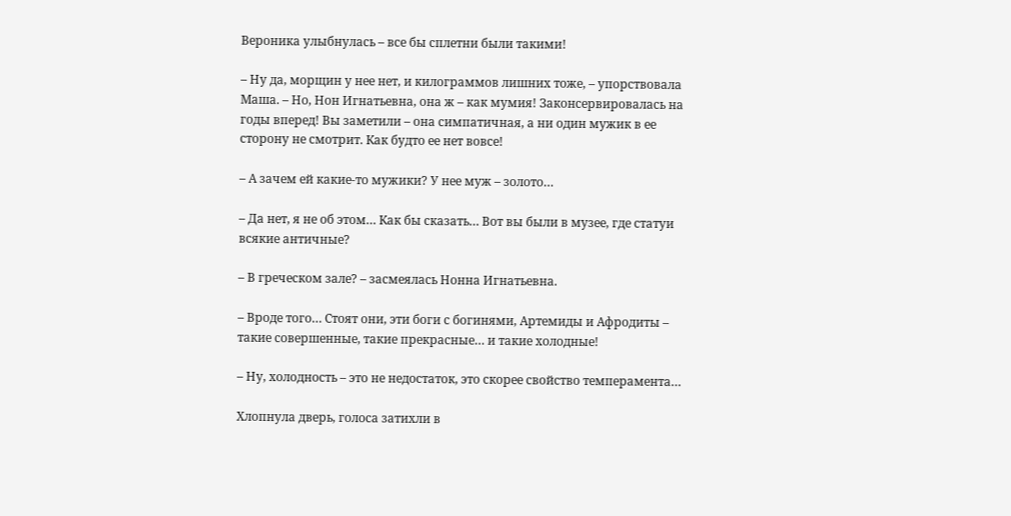Вероника улыбнулась – все бы сплетни были такими!

– Ну да, морщин у нее нет, и килограммов лишних тоже, – упорствовала Маша. – Но, Нон Игнатьевна, она ж – как мумия! Законсервировалась на годы вперед! Вы заметили – она симпатичная, а ни один мужик в ее сторону не смотрит. Как будто ее нет вовсе!

– А зачем ей какие-то мужики? У нее муж – золото…

– Да нет, я не об этом… Как бы сказать… Вот вы были в музее, где статуи всякие античные?

– В греческом зале? – засмеялась Нонна Игнатьевна.

– Вроде того… Стоят они, эти боги с богинями, Артемиды и Афродиты – такие совершенные, такие прекрасные… и такие холодные!

– Ну, холодность – это не недостаток, это скорее свойство темперамента…

Хлопнула дверь, голоса затихли в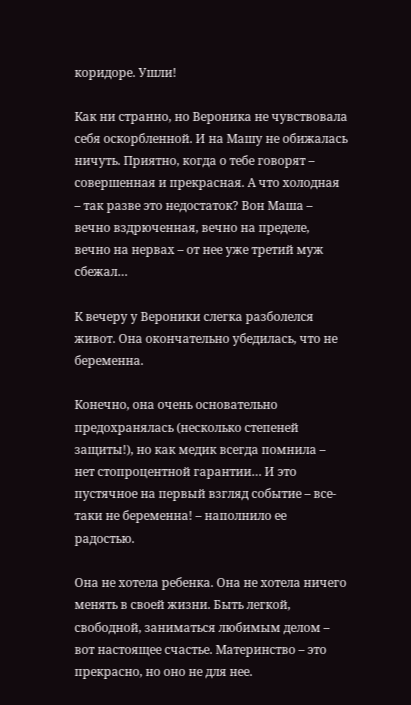коридоре. Ушли!

Как ни странно, но Вероника не чувствовала себя оскорбленной. И на Машу не обижалась ничуть. Приятно, когда о тебе говорят – совершенная и прекрасная. А что холодная – так разве это недостаток? Вон Маша – вечно вздрюченная, вечно на пределе, вечно на нервах – от нее уже третий муж сбежал…

К вечеру у Вероники слегка разболелся живот. Она окончательно убедилась, что не беременна.

Конечно, она очень основательно предохранялась (несколько степеней защиты!), но как медик всегда помнила – нет стопроцентной гарантии… И это пустячное на первый взгляд событие – все-таки не беременна! – наполнило ее радостью.

Она не хотела ребенка. Она не хотела ничего менять в своей жизни. Быть легкой, свободной, заниматься любимым делом – вот настоящее счастье. Материнство – это прекрасно, но оно не для нее.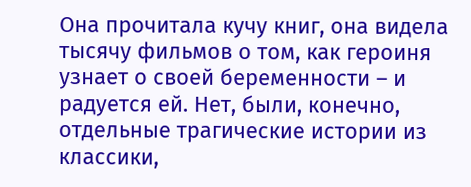Она прочитала кучу книг, она видела тысячу фильмов о том, как героиня узнает о своей беременности – и радуется ей. Нет, были, конечно, отдельные трагические истории из классики,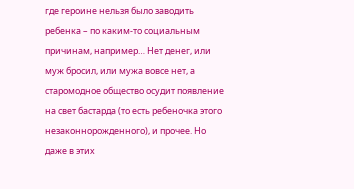где героине нельзя было заводить ребенка – по каким-то социальным причинам, например… Нет денег, или муж бросил, или мужа вовсе нет, а старомодное общество осудит появление на свет бастарда (то есть ребеночка этого незаконнорожденного), и прочее. Но даже в этих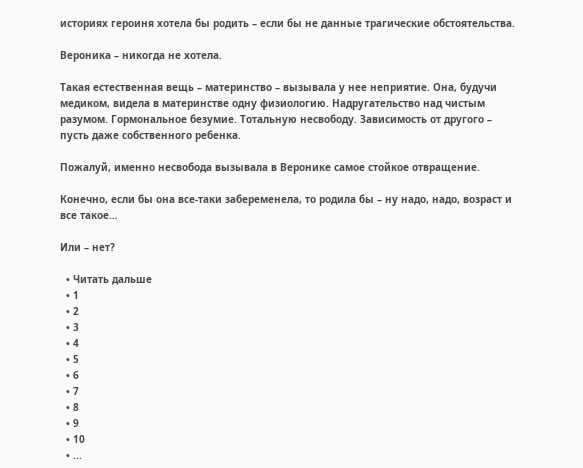историях героиня хотела бы родить – если бы не данные трагические обстоятельства.

Вероника – никогда не хотела.

Такая естественная вещь – материнство – вызывала у нее неприятие. Она, будучи медиком, видела в материнстве одну физиологию. Надругательство над чистым разумом. Гормональное безумие. Тотальную несвободу. Зависимость от другого – пусть даже собственного ребенка.

Пожалуй, именно несвобода вызывала в Веронике самое стойкое отвращение.

Конечно, если бы она все-таки забеременела, то родила бы – ну надо, надо, возраст и все такое…

Или – нет?

  • Читать дальше
  • 1
  • 2
  • 3
  • 4
  • 5
  • 6
  • 7
  • 8
  • 9
  • 10
  • ...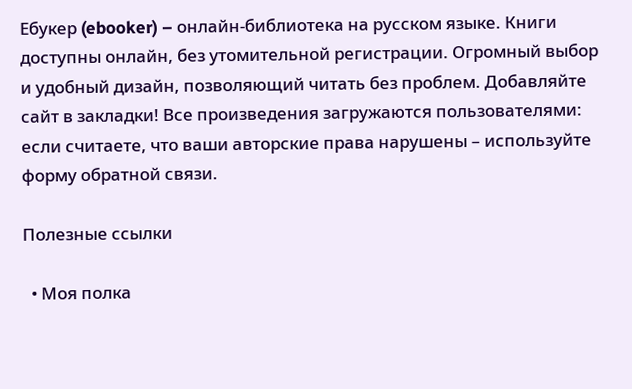Ебукер (ebooker) – онлайн-библиотека на русском языке. Книги доступны онлайн, без утомительной регистрации. Огромный выбор и удобный дизайн, позволяющий читать без проблем. Добавляйте сайт в закладки! Все произведения загружаются пользователями: если считаете, что ваши авторские права нарушены – используйте форму обратной связи.

Полезные ссылки

  • Моя полка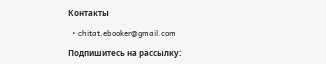Контакты

  • chitat.ebooker@gmail.com

Подпишитесь на рассылку: